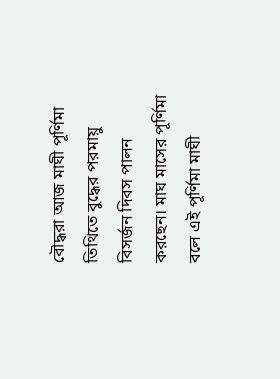বৌদ্ধরা আজ মাঘী পূর্ণিমা তিথিতে বুদ্ধের পরমায়ু বিসর্জন দিবস পালন করছেন। মাঘ মাসের পূর্ণিমা বলে এই পূর্ণিমা মাঘী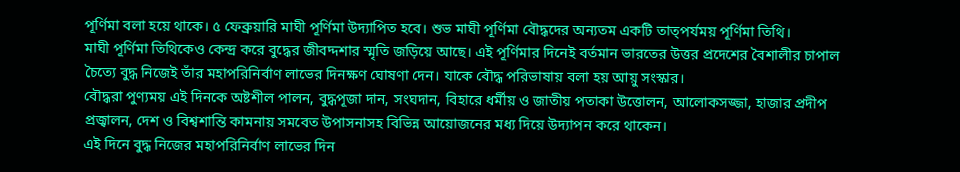পূর্ণিমা বলা হয়ে থাকে। ৫ ফেব্রুয়ারি মাঘী পূর্ণিমা উদ্যাপিত হবে। শুভ মাঘী পূর্ণিমা বৌদ্ধদের অন্যতম একটি তাত্পর্যময় পূর্ণিমা তিথি।
মাঘী পূর্ণিমা তিথিকেও কেন্দ্র করে বুদ্ধের জীবদ্দশার স্মৃতি জড়িয়ে আছে। এই পূর্ণিমার দিনেই বর্তমান ভারতের উত্তর প্রদেশের বৈশালীর চাপাল চৈত্যে বুদ্ধ নিজেই তাঁর মহাপরিনির্বাণ লাভের দিনক্ষণ ঘোষণা দেন। যাকে বৌদ্ধ পরিভাষায় বলা হয় আয়ু সংস্কার।
বৌদ্ধরা পুণ্যময় এই দিনকে অষ্টশীল পালন, বুদ্ধপূজা দান, সংঘদান, বিহারে ধর্মীয় ও জাতীয় পতাকা উত্তোলন, আলোকসজ্জা, হাজার প্রদীপ প্রজ্বালন, দেশ ও বিশ্বশান্তি কামনায় সমবেত উপাসনাসহ বিভিন্ন আয়োজনের মধ্য দিয়ে উদ্যাপন করে থাকেন।
এই দিনে বুদ্ধ নিজের মহাপরিনির্বাণ লাভের দিন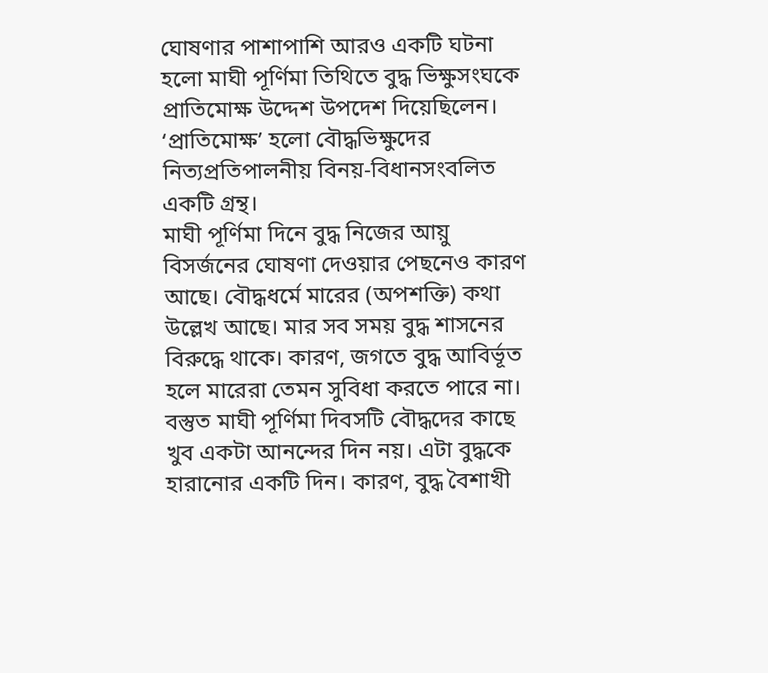ঘোষণার পাশাপাশি আরও একটি ঘটনা হলো মাঘী পূর্ণিমা তিথিতে বুদ্ধ ভিক্ষুসংঘকে প্রাতিমোক্ষ উদ্দেশ উপদেশ দিয়েছিলেন। ‘প্রাতিমোক্ষ’ হলো বৌদ্ধভিক্ষুদের নিত্যপ্রতিপালনীয় বিনয়-বিধানসংবলিত একটি গ্রন্থ।
মাঘী পূর্ণিমা দিনে বুদ্ধ নিজের আয়ু বিসর্জনের ঘোষণা দেওয়ার পেছনেও কারণ আছে। বৌদ্ধধর্মে মারের (অপশক্তি) কথা উল্লেখ আছে। মার সব সময় বুদ্ধ শাসনের বিরুদ্ধে থাকে। কারণ, জগতে বুদ্ধ আবির্ভূত হলে মারেরা তেমন সুবিধা করতে পারে না।
বস্তুত মাঘী পূর্ণিমা দিবসটি বৌদ্ধদের কাছে খুব একটা আনন্দের দিন নয়। এটা বুদ্ধকে হারানোর একটি দিন। কারণ, বুদ্ধ বৈশাখী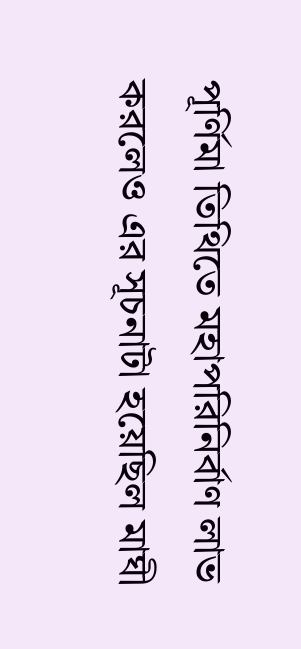পূর্ণিমা তিথিতে মহাপরিনির্বাণ লাভ করলেও এর সূচনাটা হয়েছিল মাঘী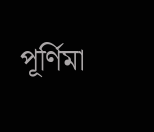পূর্ণিমা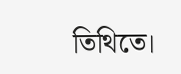তিথিতে।